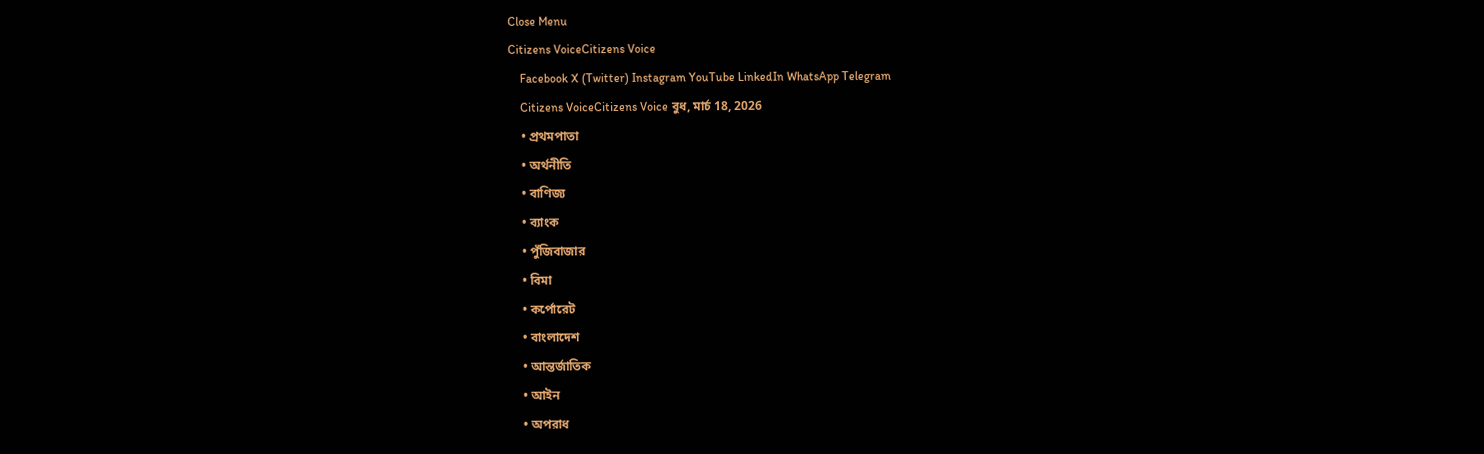Close Menu
Citizens VoiceCitizens Voice
    Facebook X (Twitter) Instagram YouTube LinkedIn WhatsApp Telegram
    Citizens VoiceCitizens Voice বুধ, মার্চ 18, 2026
    • প্রথমপাতা
    • অর্থনীতি
    • বাণিজ্য
    • ব্যাংক
    • পুঁজিবাজার
    • বিমা
    • কর্পোরেট
    • বাংলাদেশ
    • আন্তর্জাতিক
    • আইন
    • অপরাধ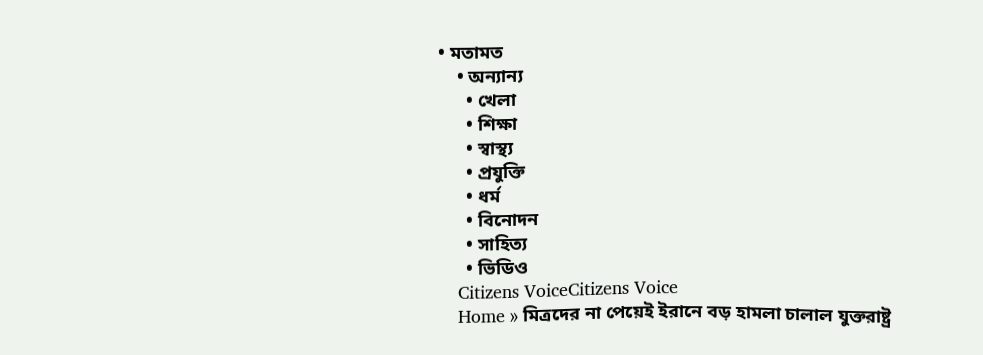• মতামত
    • অন্যান্য
      • খেলা
      • শিক্ষা
      • স্বাস্থ্য
      • প্রযুক্তি
      • ধর্ম
      • বিনোদন
      • সাহিত্য
      • ভিডিও
    Citizens VoiceCitizens Voice
    Home » মিত্রদের না পেয়েই ইরানে বড় হামলা চালাল যুক্তরাষ্ট্র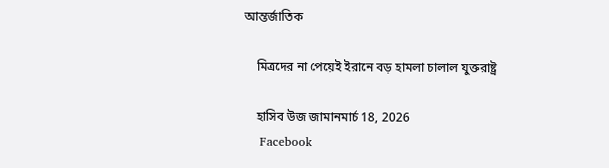আন্তর্জাতিক

    মিত্রদের না পেয়েই ইরানে বড় হামলা চালাল যুক্তরাষ্ট্র

    হাসিব উজ জামানমার্চ 18, 2026
    Facebook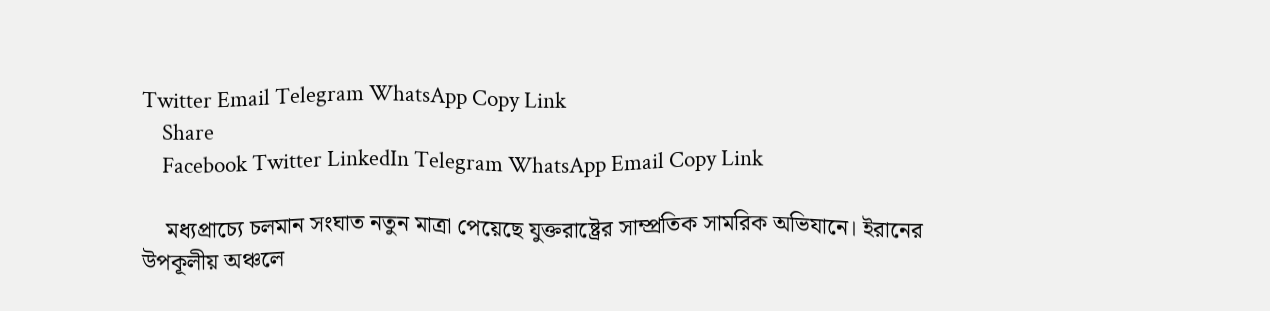Twitter Email Telegram WhatsApp Copy Link
    Share
    Facebook Twitter LinkedIn Telegram WhatsApp Email Copy Link

    মধ্যপ্রাচ্যে চলমান সংঘাত নতুন মাত্রা পেয়েছে যুক্তরাষ্ট্রের সাম্প্রতিক সামরিক অভিযানে। ইরানের উপকূলীয় অঞ্চলে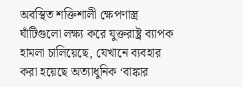অবস্থিত শক্তিশালী ক্ষেপণাস্ত্র ঘাঁটিগুলো লক্ষ্য করে যুক্তরাষ্ট্র ব্যাপক হামলা চালিয়েছে, যেখানে ব্যবহার করা হয়েছে অত্যাধুনিক ‘বাঙ্কার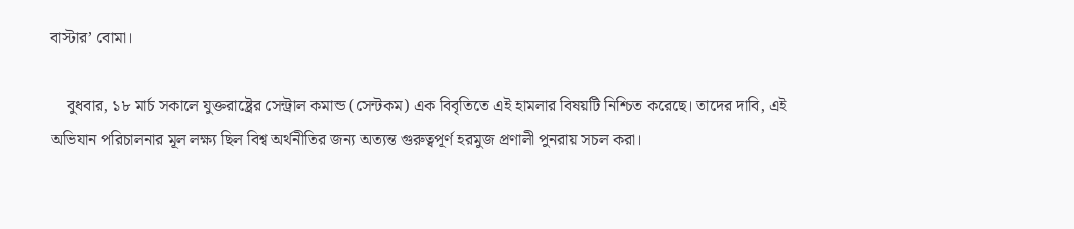বাস্টার’ বোমা।

    বুধবার, ১৮ মার্চ সকালে যুক্তরাষ্ট্রের সেন্ট্রাল কমান্ড (সেন্টকম) এক বিবৃতিতে এই হামলার বিষয়টি নিশ্চিত করেছে। তাদের দাবি, এই অভিযান পরিচালনার মূল লক্ষ্য ছিল বিশ্ব অর্থনীতির জন্য অত্যন্ত গুরুত্বপূর্ণ হরমুজ প্রণালী পুনরায় সচল করা।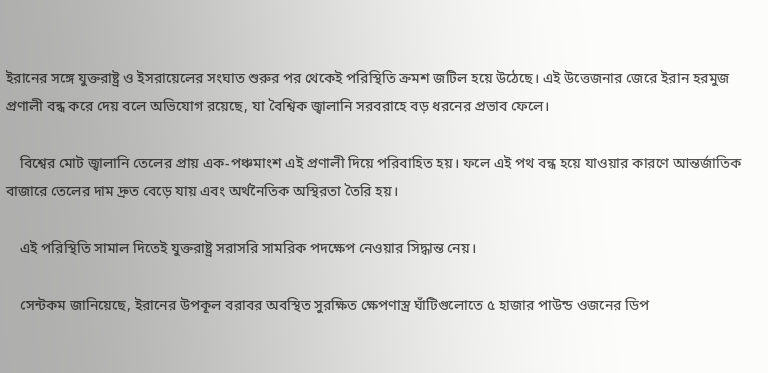ইরানের সঙ্গে যুক্তরাষ্ট্র ও ইসরায়েলের সংঘাত শুরুর পর থেকেই পরিস্থিতি ক্রমশ জটিল হয়ে উঠেছে। এই উত্তেজনার জেরে ইরান হরমুজ প্রণালী বন্ধ করে দেয় বলে অভিযোগ রয়েছে, যা বৈশ্বিক জ্বালানি সরবরাহে বড় ধরনের প্রভাব ফেলে।

    বিশ্বের মোট জ্বালানি তেলের প্রায় এক-পঞ্চমাংশ এই প্রণালী দিয়ে পরিবাহিত হয়। ফলে এই পথ বন্ধ হয়ে যাওয়ার কারণে আন্তর্জাতিক বাজারে তেলের দাম দ্রুত বেড়ে যায় এবং অর্থনৈতিক অস্থিরতা তৈরি হয়।

    এই পরিস্থিতি সামাল দিতেই যুক্তরাষ্ট্র সরাসরি সামরিক পদক্ষেপ নেওয়ার সিদ্ধান্ত নেয়।

    সেন্টকম জানিয়েছে, ইরানের উপকূল বরাবর অবস্থিত সুরক্ষিত ক্ষেপণাস্ত্র ঘাঁটিগুলোতে ৫ হাজার পাউন্ড ওজনের ডিপ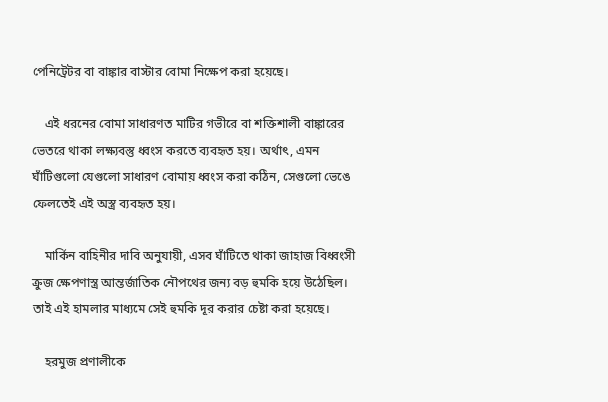পেনিট্রেটর বা বাঙ্কার বাস্টার বোমা নিক্ষেপ করা হয়েছে।

    এই ধরনের বোমা সাধারণত মাটির গভীরে বা শক্তিশালী বাঙ্কারের ভেতরে থাকা লক্ষ্যবস্তু ধ্বংস করতে ব্যবহৃত হয়। অর্থাৎ, এমন ঘাঁটিগুলো যেগুলো সাধারণ বোমায় ধ্বংস করা কঠিন, সেগুলো ভেঙে ফেলতেই এই অস্ত্র ব্যবহৃত হয়।

    মার্কিন বাহিনীর দাবি অনুযায়ী, এসব ঘাঁটিতে থাকা জাহাজ বিধ্বংসী ক্রুজ ক্ষেপণাস্ত্র আন্তর্জাতিক নৌপথের জন্য বড় হুমকি হয়ে উঠেছিল। তাই এই হামলার মাধ্যমে সেই হুমকি দূর করার চেষ্টা করা হয়েছে।

    হরমুজ প্রণালীকে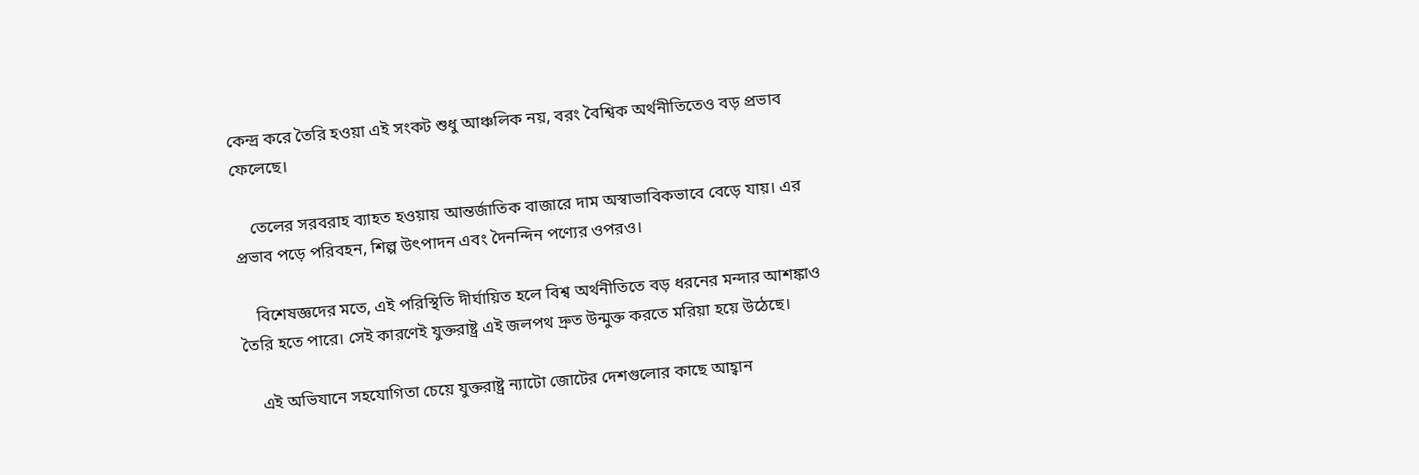কেন্দ্র করে তৈরি হওয়া এই সংকট শুধু আঞ্চলিক নয়, বরং বৈশ্বিক অর্থনীতিতেও বড় প্রভাব ফেলেছে।

    তেলের সরবরাহ ব্যাহত হওয়ায় আন্তর্জাতিক বাজারে দাম অস্বাভাবিকভাবে বেড়ে যায়। এর প্রভাব পড়ে পরিবহন, শিল্প উৎপাদন এবং দৈনন্দিন পণ্যের ওপরও।

    বিশেষজ্ঞদের মতে, এই পরিস্থিতি দীর্ঘায়িত হলে বিশ্ব অর্থনীতিতে বড় ধরনের মন্দার আশঙ্কাও তৈরি হতে পারে। সেই কারণেই যুক্তরাষ্ট্র এই জলপথ দ্রুত উন্মুক্ত করতে মরিয়া হয়ে উঠেছে।

    এই অভিযানে সহযোগিতা চেয়ে যুক্তরাষ্ট্র ন্যাটো জোটের দেশগুলোর কাছে আহ্বান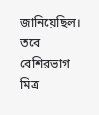জানিয়েছিল। তবে বেশিরভাগ মিত্র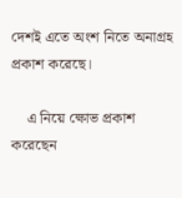দেশই এতে অংশ নিতে অনাগ্রহ প্রকাশ করেছে।

    এ নিয়ে ক্ষোভ প্রকাশ করেছেন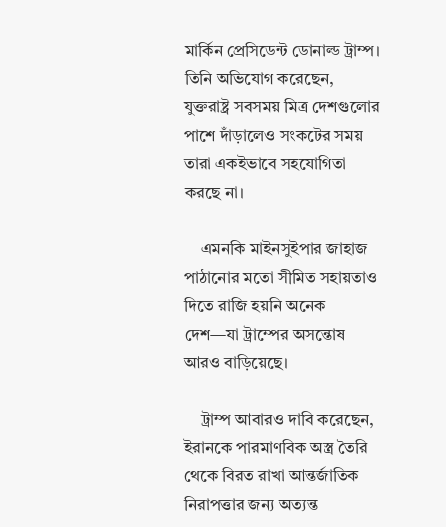মার্কিন প্রেসিডেন্ট ডোনাল্ড ট্রাম্প। তিনি অভিযোগ করেছেন, যুক্তরাষ্ট্র সবসময় মিত্র দেশগুলোর পাশে দাঁড়ালেও সংকটের সময় তারা একইভাবে সহযোগিতা করছে না।

    এমনকি মাইনসুইপার জাহাজ পাঠানোর মতো সীমিত সহায়তাও দিতে রাজি হয়নি অনেক দেশ—যা ট্রাম্পের অসন্তোষ আরও বাড়িয়েছে।

    ট্রাম্প আবারও দাবি করেছেন, ইরানকে পারমাণবিক অস্ত্র তৈরি থেকে বিরত রাখা আন্তর্জাতিক নিরাপত্তার জন্য অত্যন্ত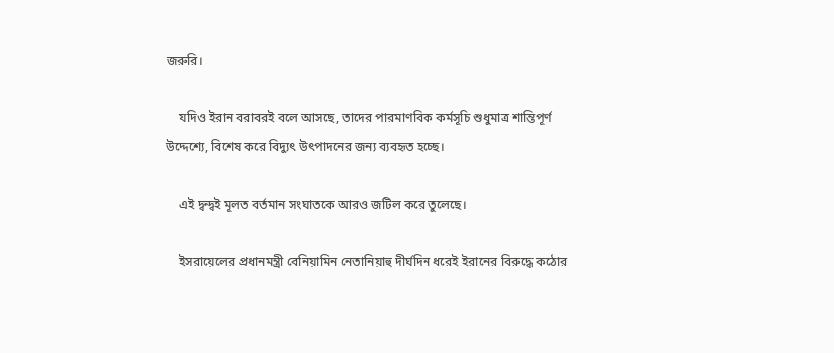জরুরি।

    যদিও ইরান বরাবরই বলে আসছে, তাদের পারমাণবিক কর্মসূচি শুধুমাত্র শান্তিপূর্ণ উদ্দেশ্যে, বিশেষ করে বিদ্যুৎ উৎপাদনের জন্য ব্যবহৃত হচ্ছে।

    এই দ্বন্দ্বই মূলত বর্তমান সংঘাতকে আরও জটিল করে তুলেছে।

    ইসরায়েলের প্রধানমন্ত্রী বেনিয়ামিন নেতানিয়াহু দীর্ঘদিন ধরেই ইরানের বিরুদ্ধে কঠোর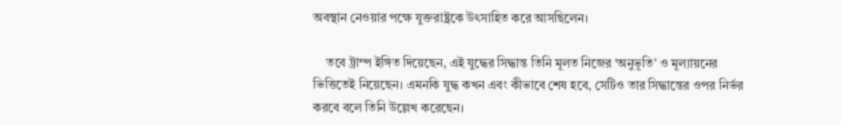অবস্থান নেওয়ার পক্ষে যুক্তরাষ্ট্রকে উৎসাহিত করে আসছিলেন।

    তবে ট্রাম্প ইঙ্গিত দিয়েছেন, এই যুদ্ধের সিদ্ধান্ত তিনি মূলত নিজের ‘অনুভূতি’ ও মূল্যায়নের ভিত্তিতেই নিয়েছেন। এমনকি যুদ্ধ কখন এবং কীভাবে শেষ হবে, সেটিও তার সিদ্ধান্তের ওপর নির্ভর করবে বলে তিনি উল্লেখ করেছেন।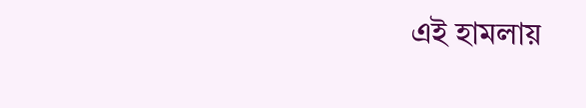এই হামলায়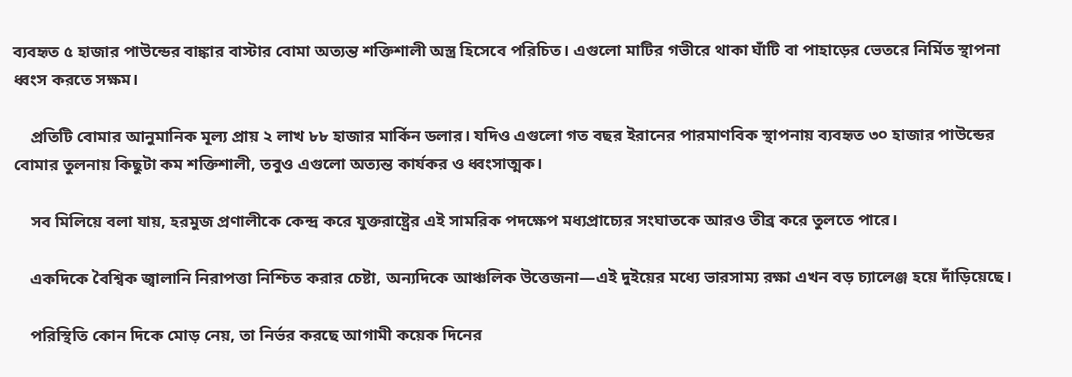ব্যবহৃত ৫ হাজার পাউন্ডের বাঙ্কার বাস্টার বোমা অত্যন্ত শক্তিশালী অস্ত্র হিসেবে পরিচিত। এগুলো মাটির গভীরে থাকা ঘাঁটি বা পাহাড়ের ভেতরে নির্মিত স্থাপনা ধ্বংস করতে সক্ষম।

    প্রতিটি বোমার আনুমানিক মূল্য প্রায় ২ লাখ ৮৮ হাজার মার্কিন ডলার। যদিও এগুলো গত বছর ইরানের পারমাণবিক স্থাপনায় ব্যবহৃত ৩০ হাজার পাউন্ডের বোমার তুলনায় কিছুটা কম শক্তিশালী, তবুও এগুলো অত্যন্ত কার্যকর ও ধ্বংসাত্মক।

    সব মিলিয়ে বলা যায়, হরমুজ প্রণালীকে কেন্দ্র করে যুক্তরাষ্ট্রের এই সামরিক পদক্ষেপ মধ্যপ্রাচ্যের সংঘাতকে আরও তীব্র করে তুলতে পারে।

    একদিকে বৈশ্বিক জ্বালানি নিরাপত্তা নিশ্চিত করার চেষ্টা, অন্যদিকে আঞ্চলিক উত্তেজনা—এই দুইয়ের মধ্যে ভারসাম্য রক্ষা এখন বড় চ্যালেঞ্জ হয়ে দাঁড়িয়েছে।

    পরিস্থিতি কোন দিকে মোড় নেয়, তা নির্ভর করছে আগামী কয়েক দিনের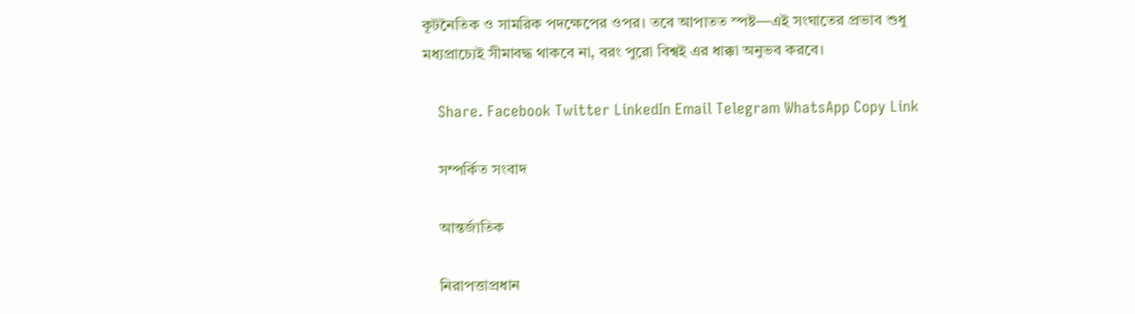কূটনৈতিক ও সামরিক পদক্ষেপের ওপর। তবে আপাতত স্পষ্ট—এই সংঘাতের প্রভাব শুধু মধ্যপ্রাচ্যেই সীমাবদ্ধ থাকবে না, বরং পুরো বিশ্বই এর ধাক্কা অনুভব করবে।

    Share. Facebook Twitter LinkedIn Email Telegram WhatsApp Copy Link

    সম্পর্কিত সংবাদ

    আন্তর্জাতিক

    নিরাপত্তাপ্রধান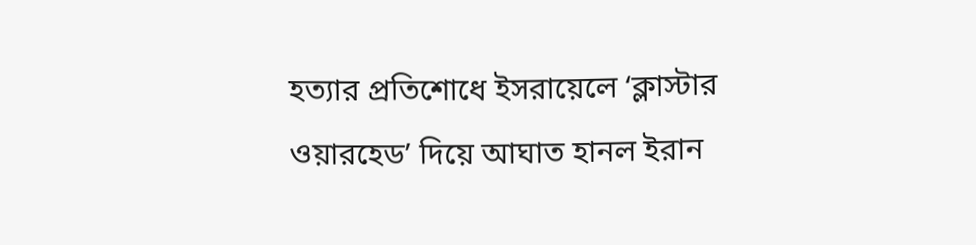হত্যার প্রতিশোধে ইসরায়েলে ‘ক্লাস্টার ওয়ারহেড’ দিয়ে আঘাত হানল ইরান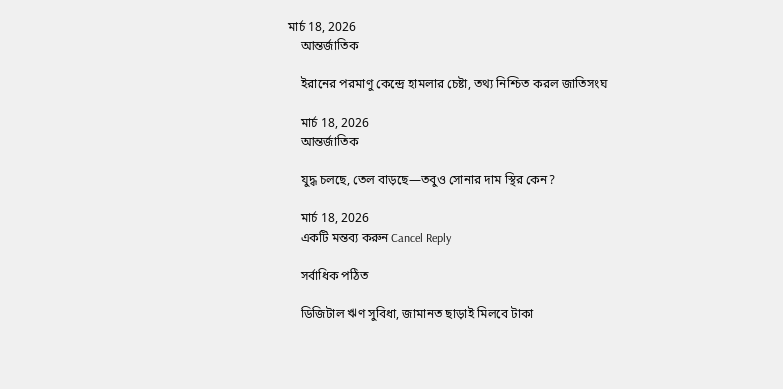মার্চ 18, 2026
    আন্তর্জাতিক

    ইরানের পরমাণু কেন্দ্রে হামলার চেষ্টা, তথ্য নিশ্চিত করল জাতিসংঘ

    মার্চ 18, 2026
    আন্তর্জাতিক

    যুদ্ধ চলছে, তেল বাড়ছে—তবুও সোনার দাম স্থির কেন?

    মার্চ 18, 2026
    একটি মন্তব্য করুন Cancel Reply

    সর্বাধিক পঠিত

    ডিজিটাল ঋণ সুবিধা, জামানত ছাড়াই মিলবে টাকা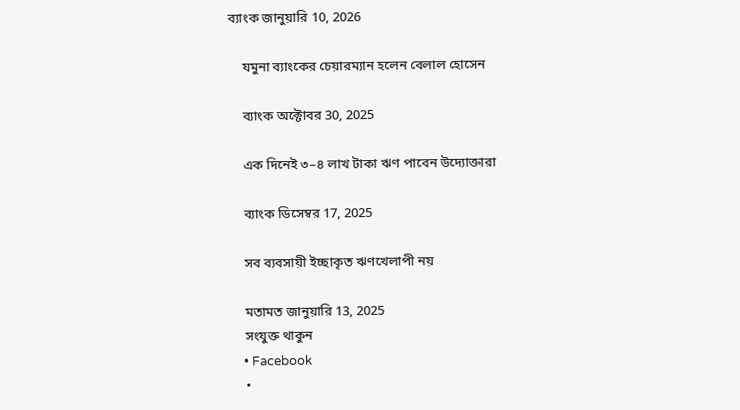ব্যাংক জানুয়ারি 10, 2026

    যমুনা ব্যাংকের চেয়ারম্যান হলেন বেলাল হোসেন

    ব্যাংক অক্টোবর 30, 2025

    এক দিনেই ৩–৪ লাখ টাকা ঋণ পাবেন উদ্যোক্তারা

    ব্যাংক ডিসেম্বর 17, 2025

    সব ব্যবসায়ী ইচ্ছাকৃত ঋণখেলাপী নয়

    মতামত জানুয়ারি 13, 2025
    সংযুক্ত থাকুন
    • Facebook
    •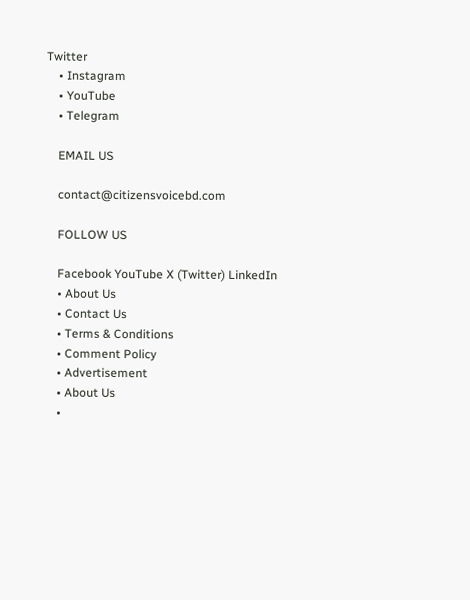Twitter
    • Instagram
    • YouTube
    • Telegram

    EMAIL US

    contact@citizensvoicebd.com

    FOLLOW US

    Facebook YouTube X (Twitter) LinkedIn
    • About Us
    • Contact Us
    • Terms & Conditions
    • Comment Policy
    • Advertisement
    • About Us
    •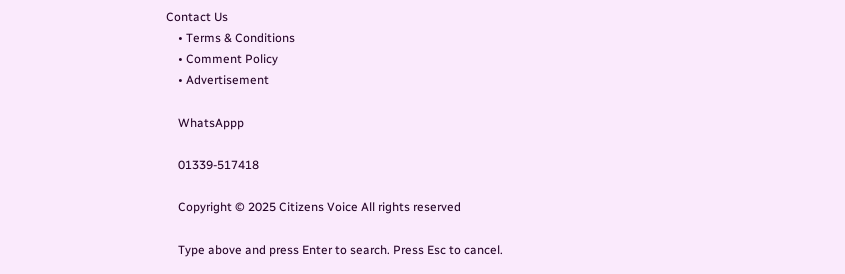Contact Us
    • Terms & Conditions
    • Comment Policy
    • Advertisement

    WhatsAppp

    01339-517418

    Copyright © 2025 Citizens Voice All rights reserved

    Type above and press Enter to search. Press Esc to cancel.